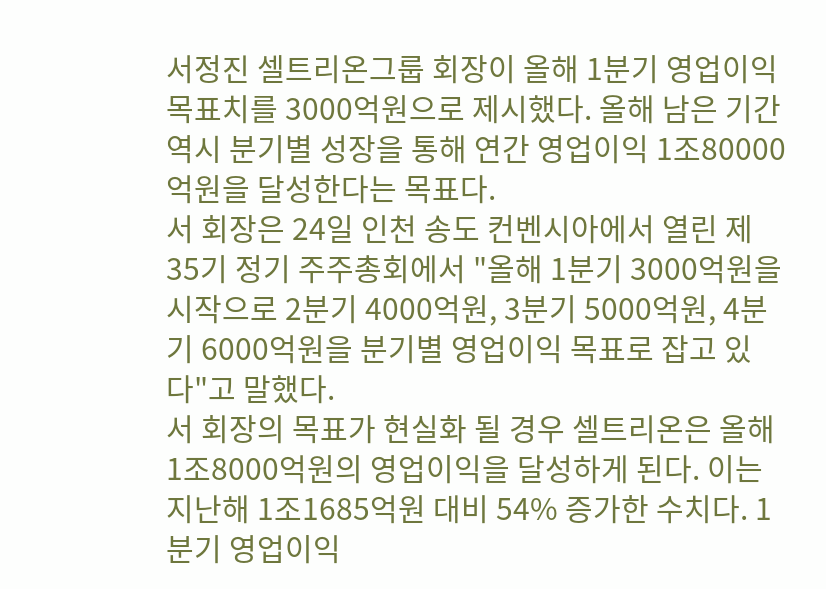서정진 셀트리온그룹 회장이 올해 1분기 영업이익 목표치를 3000억원으로 제시했다. 올해 남은 기간 역시 분기별 성장을 통해 연간 영업이익 1조80000억원을 달성한다는 목표다.
서 회장은 24일 인천 송도 컨벤시아에서 열린 제 35기 정기 주주총회에서 "올해 1분기 3000억원을 시작으로 2분기 4000억원, 3분기 5000억원, 4분기 6000억원을 분기별 영업이익 목표로 잡고 있다"고 말했다.
서 회장의 목표가 현실화 될 경우 셀트리온은 올해 1조8000억원의 영업이익을 달성하게 된다. 이는 지난해 1조1685억원 대비 54% 증가한 수치다. 1분기 영업이익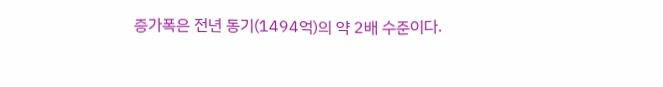증가폭은 전년 동기(1494억)의 약 2배 수준이다.